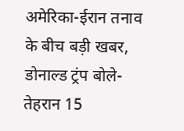अमेरिका-ईरान तनाव के बीच बड़ी खबर, डोनाल्ड ट्रंप बोले- तेहरान 15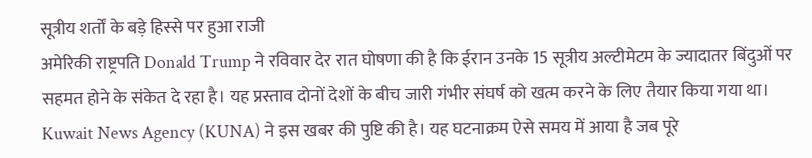सूत्रीय शर्तों के बड़े हिस्से पर हुआ राजी
अमेरिकी राष्ट्रपति Donald Trump ने रविवार देर रात घोषणा की है कि ईरान उनके 15 सूत्रीय अल्टीमेटम के ज्यादातर बिंदुओं पर सहमत होने के संकेत दे रहा है। यह प्रस्ताव दोनों देशों के बीच जारी गंभीर संघर्ष को खत्म करने के लिए तैयार किया गया था। Kuwait News Agency (KUNA) ने इस खबर की पुष्टि की है। यह घटनाक्रम ऐसे समय में आया है जब पूरे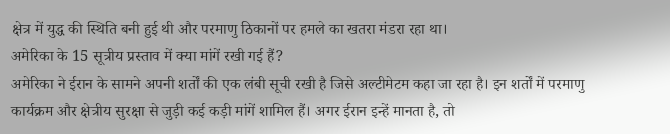क्षेत्र में युद्ध की स्थिति बनी हुई थी और परमाणु ठिकानों पर हमले का खतरा मंडरा रहा था।
अमेरिका के 15 सूत्रीय प्रस्ताव में क्या मांगें रखी गई हैं?
अमेरिका ने ईरान के सामने अपनी शर्तों की एक लंबी सूची रखी है जिसे अल्टीमेटम कहा जा रहा है। इन शर्तों में परमाणु कार्यक्रम और क्षेत्रीय सुरक्षा से जुड़ी कई कड़ी मांगें शामिल हैं। अगर ईरान इन्हें मानता है, तो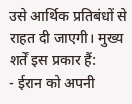उसे आर्थिक प्रतिबंधों से राहत दी जाएगी। मुख्य शर्तें इस प्रकार हैं:
- ईरान को अपनी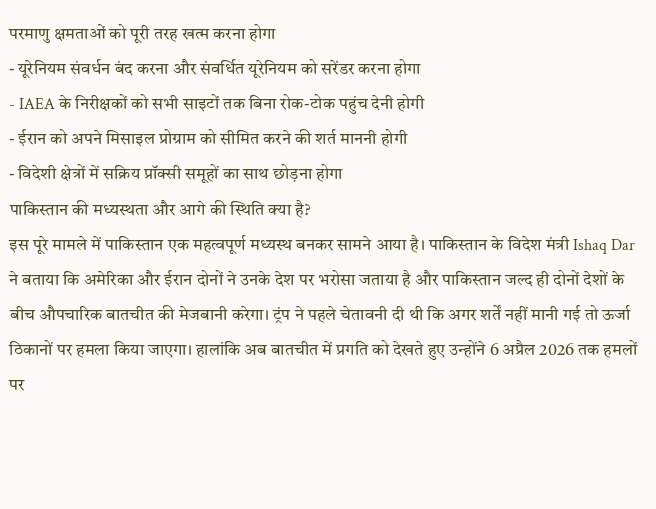परमाणु क्षमताओं को पूरी तरह खत्म करना होगा
- यूरेनियम संवर्धन बंद करना और संवर्धित यूरेनियम को सरेंडर करना होगा
- IAEA के निरीक्षकों को सभी साइटों तक बिना रोक-टोक पहुंच देनी होगी
- ईरान को अपने मिसाइल प्रोग्राम को सीमित करने की शर्त माननी होगी
- विदेशी क्षेत्रों में सक्रिय प्रॉक्सी समूहों का साथ छोड़ना होगा
पाकिस्तान की मध्यस्थता और आगे की स्थिति क्या है?
इस पूरे मामले में पाकिस्तान एक महत्वपूर्ण मध्यस्थ बनकर सामने आया है। पाकिस्तान के विदेश मंत्री Ishaq Dar ने बताया कि अमेरिका और ईरान दोनों ने उनके देश पर भरोसा जताया है और पाकिस्तान जल्द ही दोनों देशों के बीच औपचारिक बातचीत की मेजबानी करेगा। ट्रंप ने पहले चेतावनी दी थी कि अगर शर्तें नहीं मानी गई तो ऊर्जा ठिकानों पर हमला किया जाएगा। हालांकि अब बातचीत में प्रगति को देखते हुए उन्होंने 6 अप्रैल 2026 तक हमलों पर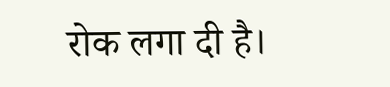रोक लगा दी है।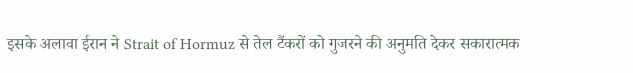इसके अलावा ईरान ने Strait of Hormuz से तेल टैंकरों को गुजरने की अनुमति देकर सकारात्मक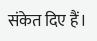संकेत दिए हैं।